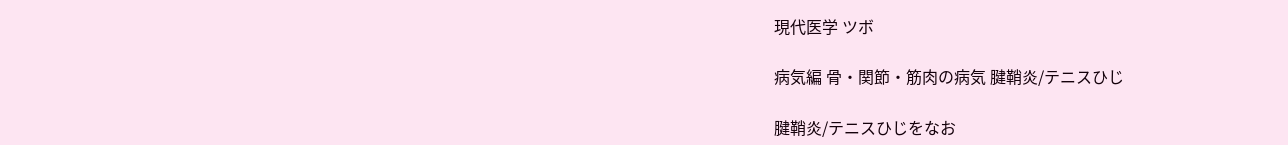現代医学 ツボ

病気編 骨・関節・筋肉の病気 腱鞘炎/テニスひじ

腱鞘炎/テニスひじをなお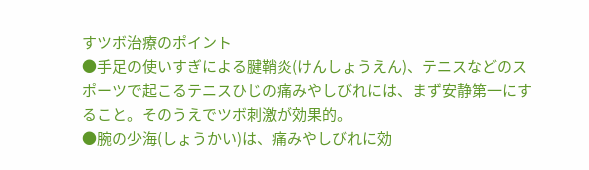すツボ治療のポイント
●手足の使いすぎによる腱鞘炎(けんしょうえん)、テニスなどのスポーツで起こるテニスひじの痛みやしびれには、まず安静第一にすること。そのうえでツボ刺激が効果的。
●腕の少海(しょうかい)は、痛みやしびれに効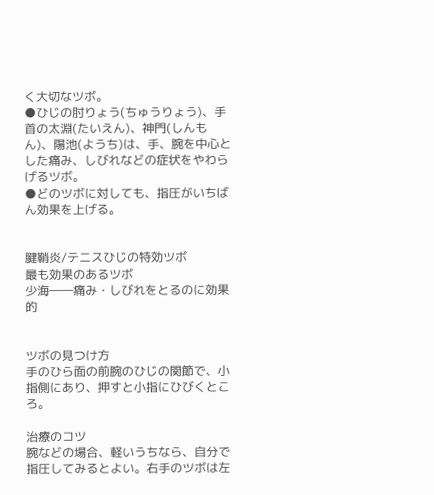く大切なツボ。
●ひじの肘りょう(ちゅうりょう)、手首の太淵(たいえん)、神門(しんもん)、陽池(ようち)は、手、腕を中心とした痛み、しびれなどの症状をやわらげるツボ。
●どのツボに対しても、指圧がいちばん効果を上げる。


腱鞘炎/テニスひじの特効ツボ
最も効果のあるツボ
少海――痛み・しびれをとるのに効果的


ツボの見つけ方
手のひら面の前腕のひじの関節で、小指側にあり、押すと小指にひびくところ。

治療のコツ
腕などの場合、軽いうちなら、自分で指圧してみるとよい。右手のツボは左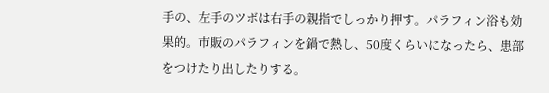手の、左手のツボは右手の親指でしっかり押す。パラフィン浴も効果的。市販のパラフィンを鍋で熱し、50度くらいになったら、患部をつけたり出したりする。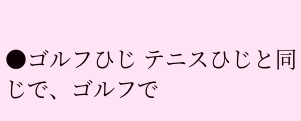●ゴルフひじ テニスひじと同じで、ゴルフで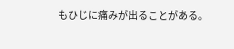もひじに痛みが出ることがある。